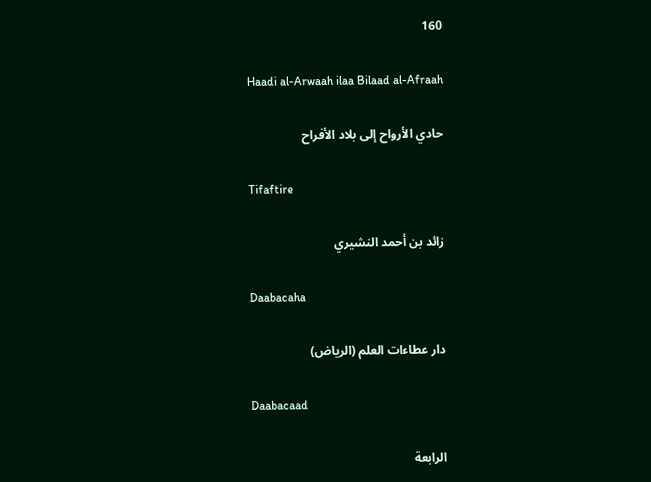160

Haadi al-Arwaah ilaa Bilaad al-Afraah

حادي الأرواح إلى بلاد الأفراح

Tifaftire

زائد بن أحمد النشيري

Daabacaha

دار عطاءات العلم (الرياض)

Daabacaad

الرابعة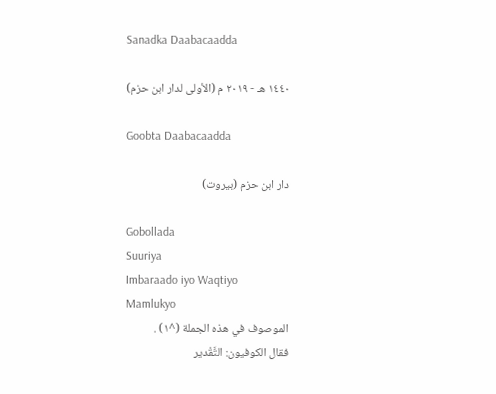Sanadka Daabacaadda

١٤٤٠ هـ - ٢٠١٩ م (الأولى لدار ابن حزم)

Goobta Daabacaadda

دار ابن حزم (بيروت)

Gobollada
Suuriya
Imbaraado iyo Waqtiyo
Mamlukyo
الموصوف في هذه الجملة (^١) .
فقال الكوفيون: التَّقْدير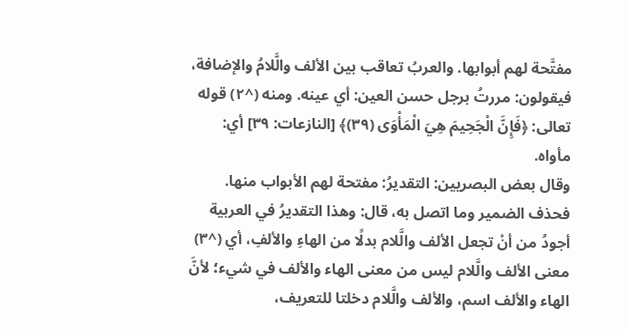مفتَّحة لهم أبوابها. والعربُ تعاقب بين الألف والَّلامُ والإضافة، فيقولون: مررتُ برجل حسن العين: أي عينه. ومنه (^٢) قوله تعالى: ﴿فَإِنَّ الْجَحِيمَ هِيَ الْمَأْوَى (٣٩)﴾ [النازعات: ٣٩] أي: مأواه.
وقال بعض البصريين: التقديرُ: مفتحة لهم الأبواب منها. فحذف الضمير وما اتصل به، قال: وهذا التقديرُ في العربية أجودُ من أنْ تجعل الألف والَّلام بدلًا من الهاءِ والألفِ، أي (^٣) معنى الألف والَّلام ليس من معنى الهاء والألف في شيء؛ لأنَّ الهاء والألف اسم، والألف والَّلام دخلتا للتعريف،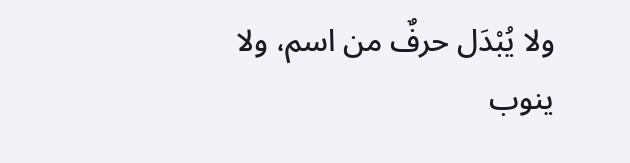ولا يُبْدَل حرفٌ من اسم، ولا ينوب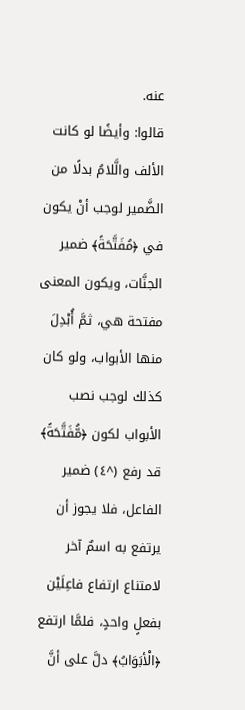عنه.
قالوا: وأيضًا لو كانت الألف والَّلامُ بدلًا من الضَّمير لوجب أنْ يكون في ﴿مُفَتَّحَةً﴾ ضمير الجنَّات، ويكون المعنى مفتحة هي، ثمَّ أُبْدِلَ منها الأبواب، ولو كان كذلك لوجب نصب الأبواب لكون ﴿مُّفَتَّحَةً﴾ قد رفع (^٤) ضمير الفاعل، فلا يجوز أن يرتفع به اسمٌ آخر لامتناع ارتفاع فاعِلَيْن بفعلٍ واحدٍ، فلمَّا ارتفع ﴿الْأبَوَابُ﴾ دلَّ على أنَّ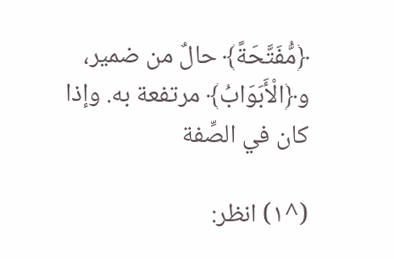﴿مُّفَتَّحَةً﴾ حالٌ من ضمير، و﴿الْأَبَوَابُ﴾ مرتفعة به. وإذا كان في الصِّفة

(^١) انظر: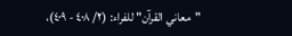"معاني القرآن" للفراء: (٢/ ٤٠٨ - ٤٠٩)،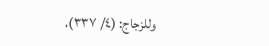وللزجاج: (٤/ ٣٣٧)،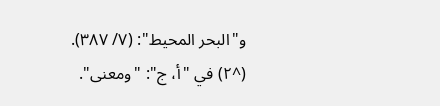و"البحر المحيط": (٧/ ٣٨٧).
(^٢) في "أ، ج": "ومعنى".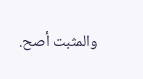والمثبت أصح.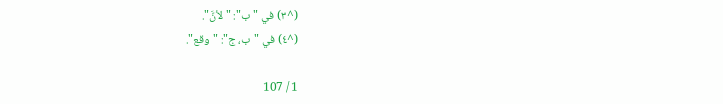(^٣) في "ب": "لأنَّ".
(^٤) في "ب، ج": "وقع".

1 / 107